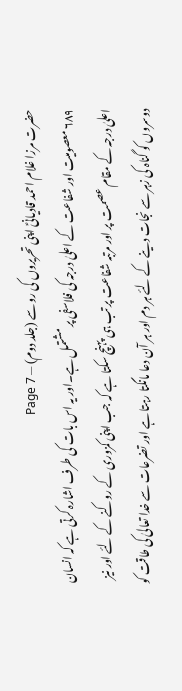حضرت مرزا غلام احمد قادیانیؑ اپنی تحریروں کی رو سے (جلد دوم) — Page 7
۶۸۹ معصومیت اور شفاعت کے اعلیٰ درجہ کی فلاسفی پر مشتمل ہے۔اور یہ اس بات کی طرف اشارہ کرتی ہے کہ انسان اعلیٰ درجہ کے مقام عصمت پر اور مرتبہ شفاعت پر تب ہی پہنچ سکتا ہے کہ جب اپنی کمزوری کے روکنے کے لئے اور نیز دوسروں کو گناہ کی زہر سے نجات دینے کے لئے ہر دم اور ہر آن دعا مانگتا رہتا ہے اور تضرعات سے خدا تعالیٰ کی طاقت کو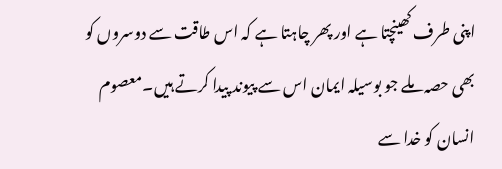اپنی طرف کھینچتا ہے اور پھر چاہتا ہے کہ اس طاقت سے دوسروں کو بھی حصہ ملے جو بوسیلہ ایمان اس سے پیوند پیدا کرتے ہیں۔معصوم انسان کو خدا سے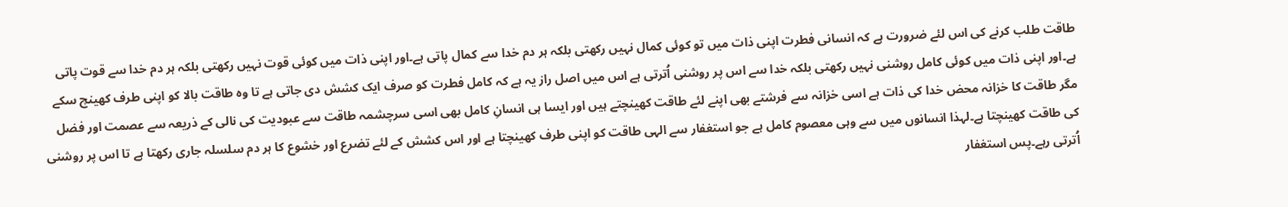طاقت طلب کرنے کی اس لئے ضرورت ہے کہ انسانی فطرت اپنی ذات میں تو کوئی کمال نہیں رکھتی بلکہ ہر دم خدا سے کمال پاتی ہے۔اور اپنی ذات میں کوئی قوت نہیں رکھتی بلکہ ہر دم خدا سے قوت پاتی ہے۔اور اپنی ذات میں کوئی کامل روشنی نہیں رکھتی بلکہ خدا سے اس پر روشنی اُترتی ہے اس میں اصل راز یہ ہے کہ کامل فطرت کو صرف ایک کشش دی جاتی ہے تا وہ طاقت بالا کو اپنی طرف کھینچ سکے مگر طاقت کا خزانہ محض خدا کی ذات ہے اسی خزانہ سے فرشتے بھی اپنے لئے طاقت کھینچتے ہیں اور ایسا ہی انسانِ کامل بھی اسی سرچشمہ طاقت سے عبودیت کی نالی کے ذریعہ سے عصمت اور فضل کی طاقت کھینچتا ہے۔لہذا انسانوں میں سے وہی معصوم کامل ہے جو استغفار سے الہی طاقت کو اپنی طرف کھینچتا ہے اور اس کشش کے لئے تضرع اور خشوع کا ہر دم سلسلہ جاری رکھتا ہے تا اس پر روشنی اُترتی رہے۔پس استغفار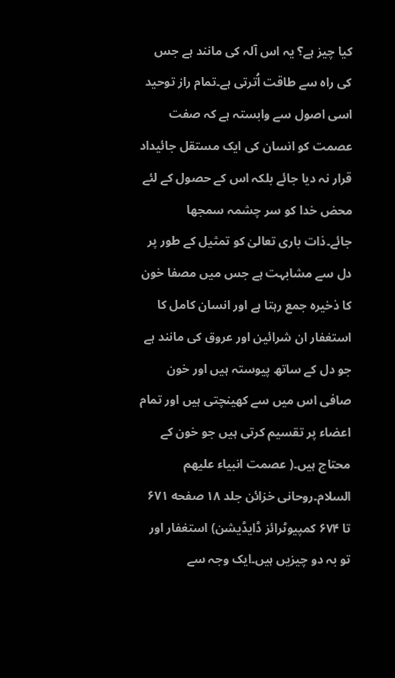کیا چیز ہے؟ یہ اس آلہ کی مانند ہے جس کی راہ سے طاقت اُترتی ہے۔تمام راز توحید اسی اصول سے وابستہ ہے کہ صفت عصمت کو انسان کی ایک مستقل جائیداد قرار نہ دیا جائے بلکہ اس کے حصول کے لئے محض خدا کو سر چشمہ سمجھا جائے۔ذات باری تعالیٰ کو تمثیل کے طور پر دل سے مشابہت ہے جس میں مصفا خون کا ذخیرہ جمع رہتا ہے اور انسان کامل کا استغفار ان شرائین اور عروق کی مانند ہے جو دل کے ساتھ پیوستہ ہیں اور خون صافی اس میں سے کھینچتی ہیں اور تمام اعضاء پر تقسیم کرتی ہیں جو خون کے محتاج ہیں۔( عصمت انبیاء علیهم السلام۔روحانی خزائن جلد ۱۸ صفحه ۶۷۱ تا ۶۷۴ کمپیوٹرائز ڈایڈیشن) استغفار اور تو بہ دو چیزیں ہیں۔ایک وجہ سے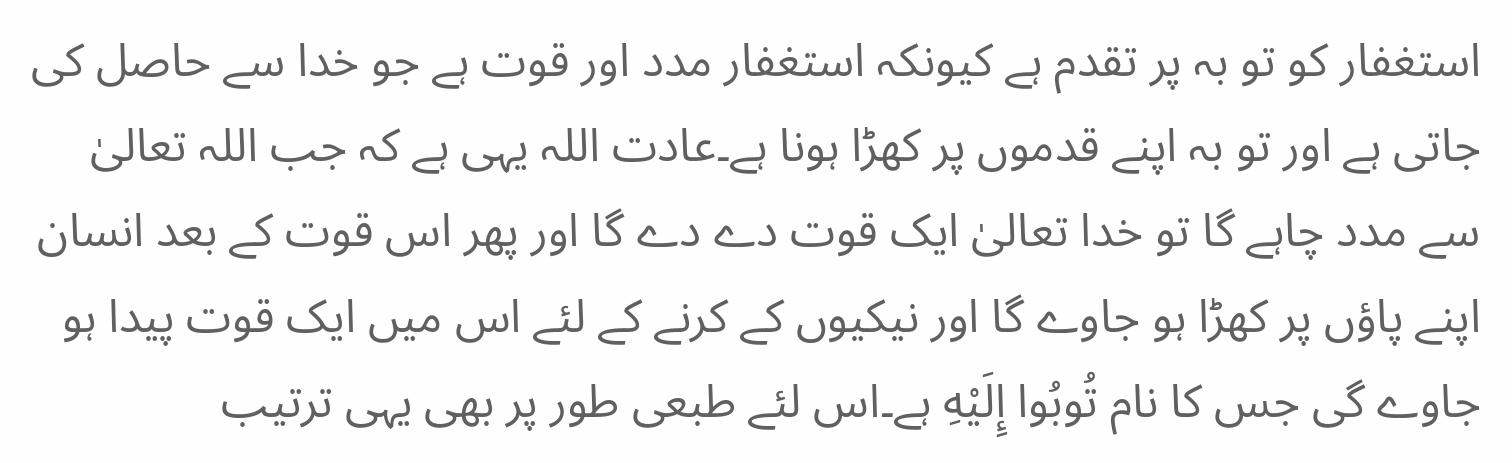استغفار کو تو بہ پر تقدم ہے کیونکہ استغفار مدد اور قوت ہے جو خدا سے حاصل کی جاتی ہے اور تو بہ اپنے قدموں پر کھڑا ہونا ہے۔عادت اللہ یہی ہے کہ جب اللہ تعالیٰ سے مدد چاہے گا تو خدا تعالیٰ ایک قوت دے دے گا اور پھر اس قوت کے بعد انسان اپنے پاؤں پر کھڑا ہو جاوے گا اور نیکیوں کے کرنے کے لئے اس میں ایک قوت پیدا ہو جاوے گی جس کا نام تُوبُوا إِلَيْهِ ہے۔اس لئے طبعی طور پر بھی یہی ترتیب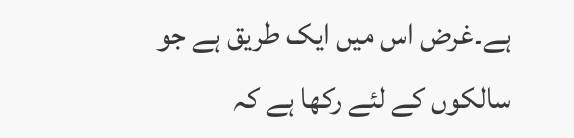ہے۔غرض اس میں ایک طریق ہے جو سالکوں کے لئے رکھا ہے کہ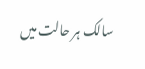سالک ہر حالت میں